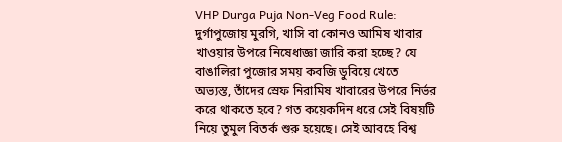VHP Durga Puja Non-Veg Food Rule: দুর্গাপুজোয় মুরগি, খাসি বা কোনও আমিষ খাবার খাওয়ার উপরে নিষেধাজ্ঞা জারি করা হচ্ছে? যে বাঙালিরা পুজোর সময় কবজি ডুবিয়ে খেতে অভ্যস্ত, তাঁদের স্রেফ নিরামিষ খাবারের উপরে নির্ভর করে থাকতে হবে? গত কয়েকদিন ধরে সেই বিষয়টি নিয়ে তুমুল বিতর্ক শুরু হয়েছে। সেই আবহে বিশ্ব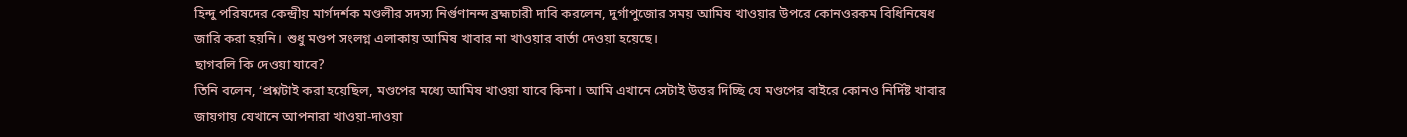হিন্দু পরিষদের কেন্দ্রীয় মার্গদর্শক মণ্ডলীর সদস্য নির্গুণানন্দ ব্রহ্মচারী দাবি করলেন, দুর্গাপুজোর সময় আমিষ খাওয়ার উপরে কোনওরকম বিধিনিষেধ জারি করা হয়নি। শুধু মণ্ডপ সংলগ্ন এলাকায় আমিষ খাবার না খাওয়ার বার্তা দেওয়া হয়েছে।
ছাগবলি কি দেওয়া যাবে?
তিনি বলেন, ‘প্রশ্নটাই করা হয়েছিল, মণ্ডপের মধ্যে আমিষ খাওয়া যাবে কিনা। আমি এখানে সেটাই উত্তর দিচ্ছি যে মণ্ডপের বাইরে কোনও নির্দিষ্ট খাবার জায়গায় যেখানে আপনারা খাওয়া-দাওয়া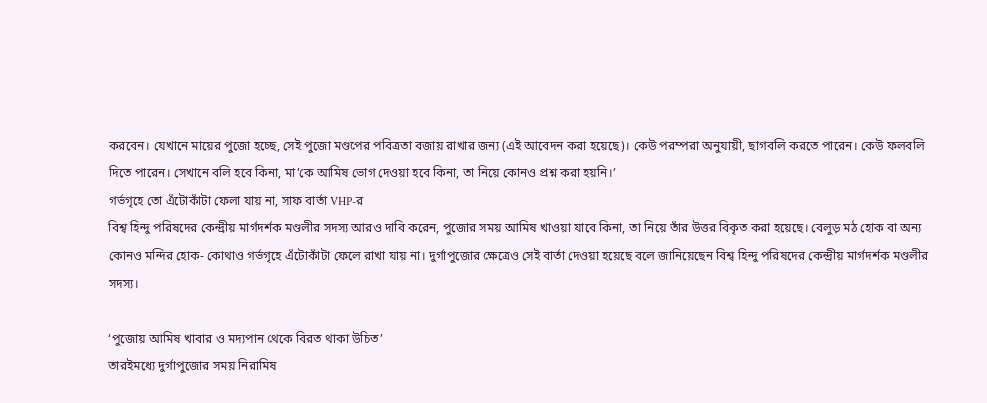করবেন। যেখানে মায়ের পুজো হচ্ছে, সেই পুজো মণ্ডপের পবিত্রতা বজায় রাখার জন্য (এই আবেদন করা হয়েছে)। কেউ পরম্পরা অনুযায়ী, ছাগবলি করতে পারেন। কেউ ফলবলি দিতে পারেন। সেখানে বলি হবে কিনা, মা’কে আমিষ ভোগ দেওয়া হবে কিনা, তা নিয়ে কোনও প্রশ্ন করা হয়নি।’
গর্ভগৃহে তো এঁটোকাঁটা ফেলা যায় না, সাফ বার্তা VHP-র
বিশ্ব হিন্দু পরিষদের কেন্দ্রীয় মার্গদর্শক মণ্ডলীর সদস্য আরও দাবি করেন, পুজোর সময় আমিষ খাওয়া যাবে কিনা, তা নিয়ে তাঁর উত্তর বিকৃত করা হয়েছে। বেলুড় মঠ হোক বা অন্য কোনও মন্দির হোক- কোথাও গর্ভগৃহে এঁটোকাঁটা ফেলে রাখা যায় না। দুর্গাপুজোর ক্ষেত্রেও সেই বার্তা দেওয়া হয়েছে বলে জানিয়েছেন বিশ্ব হিন্দু পরিষদের কেন্দ্রীয় মার্গদর্শক মণ্ডলীর সদস্য।

‘পুজোয় আমিষ খাবার ও মদ্যপান থেকে বিরত থাকা উচিত’
তারইমধ্যে দুর্গাপুজোর সময় নিরামিষ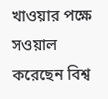খাওয়ার পক্ষে সওয়াল করেছেন বিশ্ব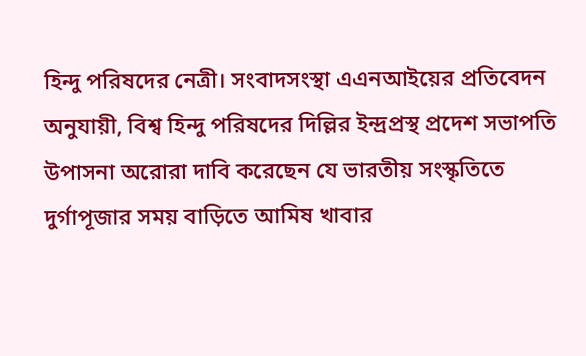হিন্দু পরিষদের নেত্রী। সংবাদসংস্থা এএনআইয়ের প্রতিবেদন অনুযায়ী, বিশ্ব হিন্দু পরিষদের দিল্লির ইন্দ্রপ্রস্থ প্রদেশ সভাপতি উপাসনা অরোরা দাবি করেছেন যে ভারতীয় সংস্কৃতিতে দুর্গাপূজার সময় বাড়িতে আমিষ খাবার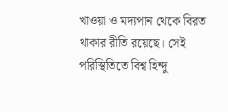খাওয়া ও মদ্যপান থেকে বিরত থাকার রীতি রয়েছে। সেই পরিস্থিতিতে বিশ্ব হিন্দু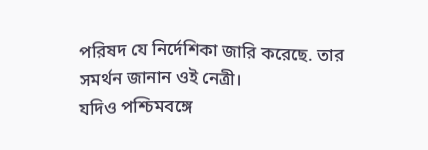পরিষদ যে নির্দেশিকা জারি করেছে. তার সমর্থন জানান ওই নেত্রী।
যদিও পশ্চিমবঙ্গে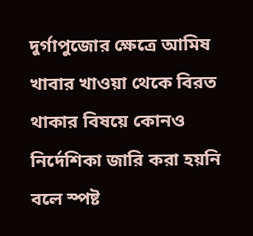দুর্গাপুজোর ক্ষেত্রে আমিষ খাবার খাওয়া থেকে বিরত থাকার বিষয়ে কোনও নির্দেশিকা জারি করা হয়নি বলে স্পষ্ট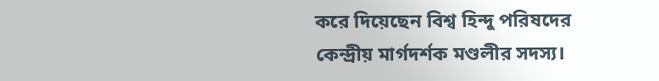করে দিয়েছেন বিশ্ব হিন্দু পরিষদের কেন্দ্রীয় মার্গদর্শক মণ্ডলীর সদস্য।